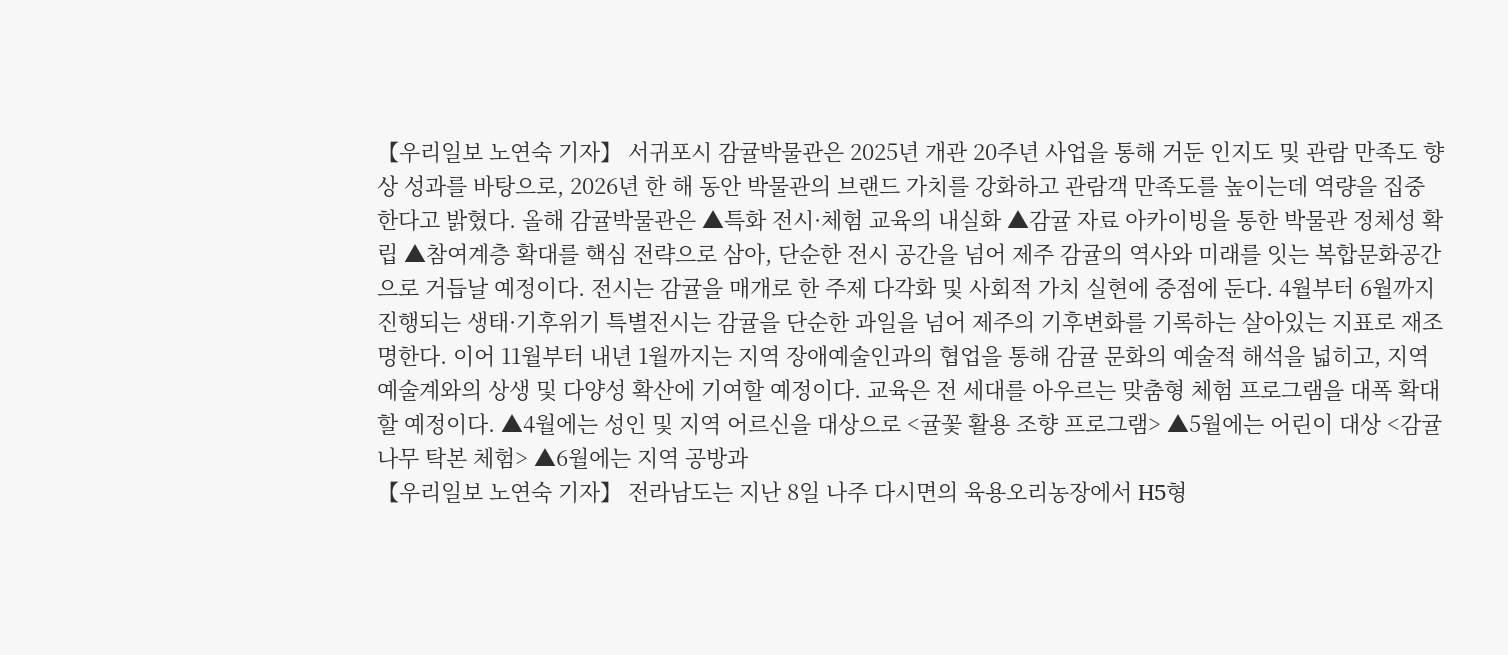【우리일보 노연숙 기자】 서귀포시 감귤박물관은 2025년 개관 20주년 사업을 통해 거둔 인지도 및 관람 만족도 향상 성과를 바탕으로, 2026년 한 해 동안 박물관의 브랜드 가치를 강화하고 관람객 만족도를 높이는데 역량을 집중한다고 밝혔다. 올해 감귤박물관은 ▲특화 전시·체험 교육의 내실화 ▲감귤 자료 아카이빙을 통한 박물관 정체성 확립 ▲참여계층 확대를 핵심 전략으로 삼아, 단순한 전시 공간을 넘어 제주 감귤의 역사와 미래를 잇는 복합문화공간으로 거듭날 예정이다. 전시는 감귤을 매개로 한 주제 다각화 및 사회적 가치 실현에 중점에 둔다. 4월부터 6월까지 진행되는 생태·기후위기 특별전시는 감귤을 단순한 과일을 넘어 제주의 기후변화를 기록하는 살아있는 지표로 재조명한다. 이어 11월부터 내년 1월까지는 지역 장애예술인과의 협업을 통해 감귤 문화의 예술적 해석을 넓히고, 지역 예술계와의 상생 및 다양성 확산에 기여할 예정이다. 교육은 전 세대를 아우르는 맞춤형 체험 프로그램을 대폭 확대할 예정이다. ▲4월에는 성인 및 지역 어르신을 대상으로 <귤꽃 활용 조향 프로그램> ▲5월에는 어린이 대상 <감귤나무 탁본 체험> ▲6월에는 지역 공방과
【우리일보 노연숙 기자】 전라남도는 지난 8일 나주 다시면의 육용오리농장에서 H5형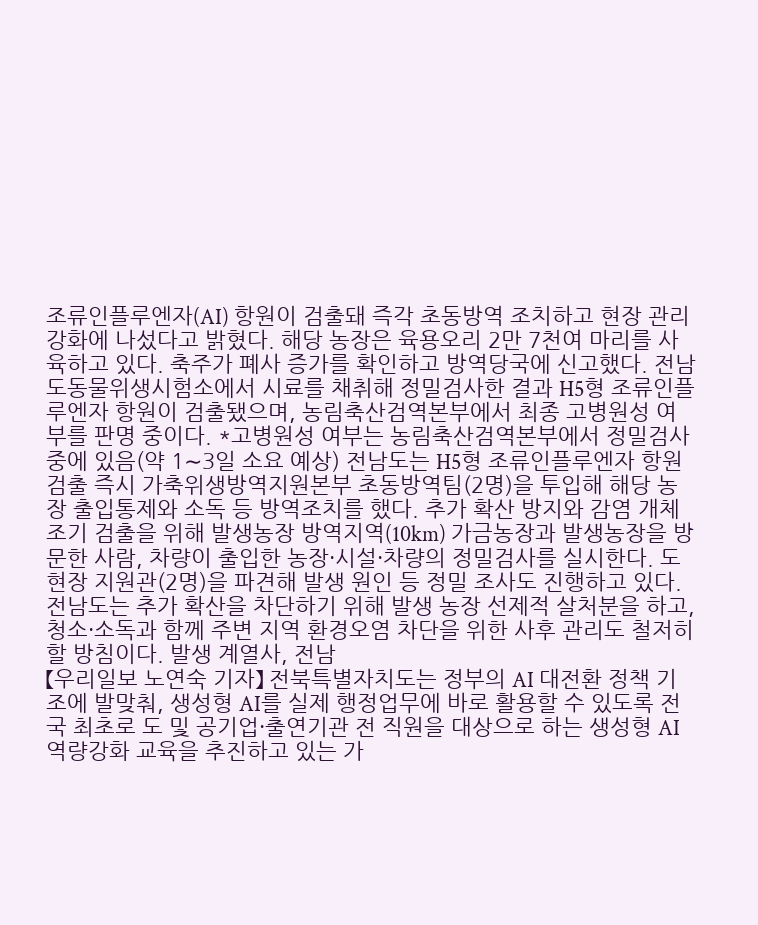조류인플루엔자(AI) 항원이 검출돼 즉각 초동방역 조치하고 현장 관리 강화에 나섰다고 밝혔다. 해당 농장은 육용오리 2만 7천여 마리를 사육하고 있다. 축주가 폐사 증가를 확인하고 방역당국에 신고했다. 전남도동물위생시험소에서 시료를 채취해 정밀검사한 결과 H5형 조류인플루엔자 항원이 검출됐으며, 농림축산검역본부에서 최종 고병원성 여부를 판명 중이다. *고병원성 여부는 농림축산검역본부에서 정밀검사 중에 있음(약 1∼3일 소요 예상) 전남도는 H5형 조류인플루엔자 항원 검출 즉시 가축위생방역지원본부 초동방역팀(2명)을 투입해 해당 농장 출입통제와 소독 등 방역조치를 했다. 추가 확산 방지와 감염 개체 조기 검출을 위해 발생농장 방역지역(10km) 가금농장과 발생농장을 방문한 사람, 차량이 출입한 농장·시설·차량의 정밀검사를 실시한다. 도 현장 지원관(2명)을 파견해 발생 원인 등 정밀 조사도 진행하고 있다. 전남도는 추가 확산을 차단하기 위해 발생 농장 선제적 살처분을 하고, 청소·소독과 함께 주변 지역 환경오염 차단을 위한 사후 관리도 철저히 할 방침이다. 발생 계열사, 전남
【우리일보 노연숙 기자】 전북특별자치도는 정부의 AI 대전환 정책 기조에 발맞춰, 생성형 AI를 실제 행정업무에 바로 활용할 수 있도록 전국 최초로 도 및 공기업·출연기관 전 직원을 대상으로 하는 생성형 AI 역량강화 교육을 추진하고 있는 가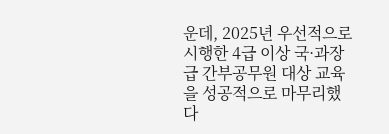운데, 2025년 우선적으로 시행한 4급 이상 국·과장급 간부공무원 대상 교육을 성공적으로 마무리했다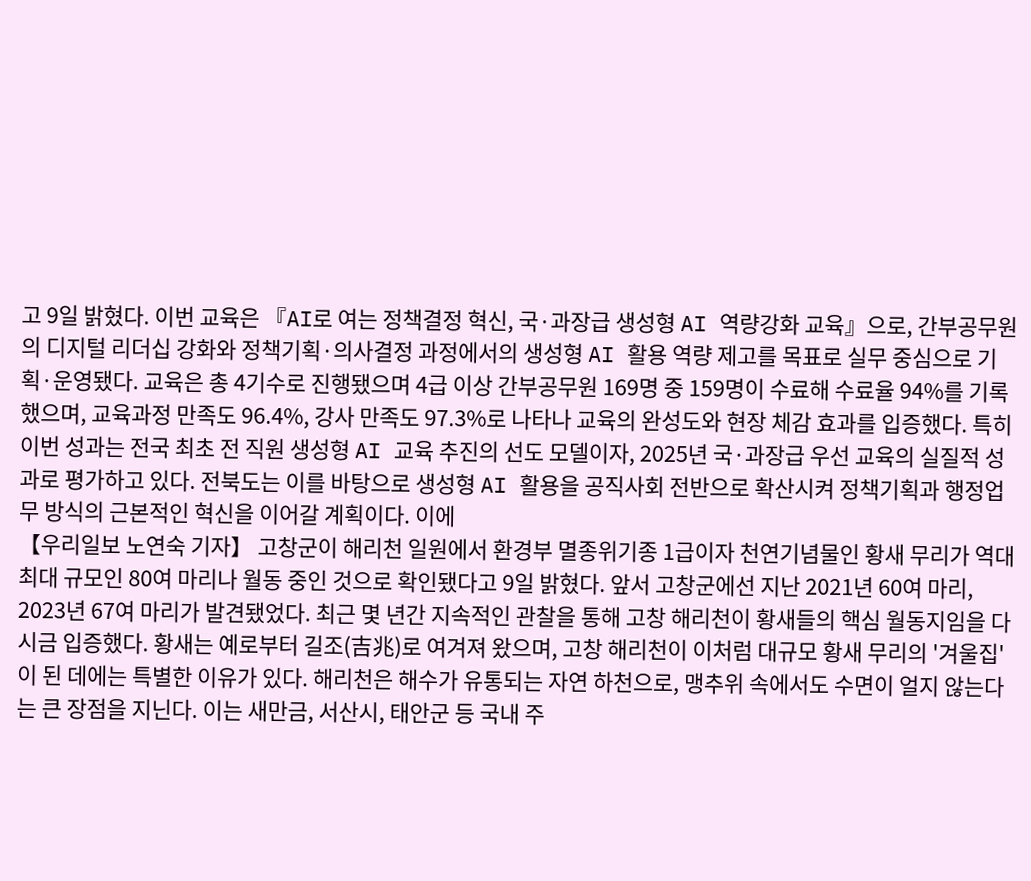고 9일 밝혔다. 이번 교육은 『AI로 여는 정책결정 혁신, 국·과장급 생성형 AI 역량강화 교육』으로, 간부공무원의 디지털 리더십 강화와 정책기획·의사결정 과정에서의 생성형 AI 활용 역량 제고를 목표로 실무 중심으로 기획·운영됐다. 교육은 총 4기수로 진행됐으며 4급 이상 간부공무원 169명 중 159명이 수료해 수료율 94%를 기록했으며, 교육과정 만족도 96.4%, 강사 만족도 97.3%로 나타나 교육의 완성도와 현장 체감 효과를 입증했다. 특히 이번 성과는 전국 최초 전 직원 생성형 AI 교육 추진의 선도 모델이자, 2025년 국·과장급 우선 교육의 실질적 성과로 평가하고 있다. 전북도는 이를 바탕으로 생성형 AI 활용을 공직사회 전반으로 확산시켜 정책기획과 행정업무 방식의 근본적인 혁신을 이어갈 계획이다. 이에
【우리일보 노연숙 기자】 고창군이 해리천 일원에서 환경부 멸종위기종 1급이자 천연기념물인 황새 무리가 역대 최대 규모인 80여 마리나 월동 중인 것으로 확인됐다고 9일 밝혔다. 앞서 고창군에선 지난 2021년 60여 마리, 2023년 67여 마리가 발견됐었다. 최근 몇 년간 지속적인 관찰을 통해 고창 해리천이 황새들의 핵심 월동지임을 다시금 입증했다. 황새는 예로부터 길조(吉兆)로 여겨져 왔으며, 고창 해리천이 이처럼 대규모 황새 무리의 '겨울집'이 된 데에는 특별한 이유가 있다. 해리천은 해수가 유통되는 자연 하천으로, 맹추위 속에서도 수면이 얼지 않는다는 큰 장점을 지닌다. 이는 새만금, 서산시, 태안군 등 국내 주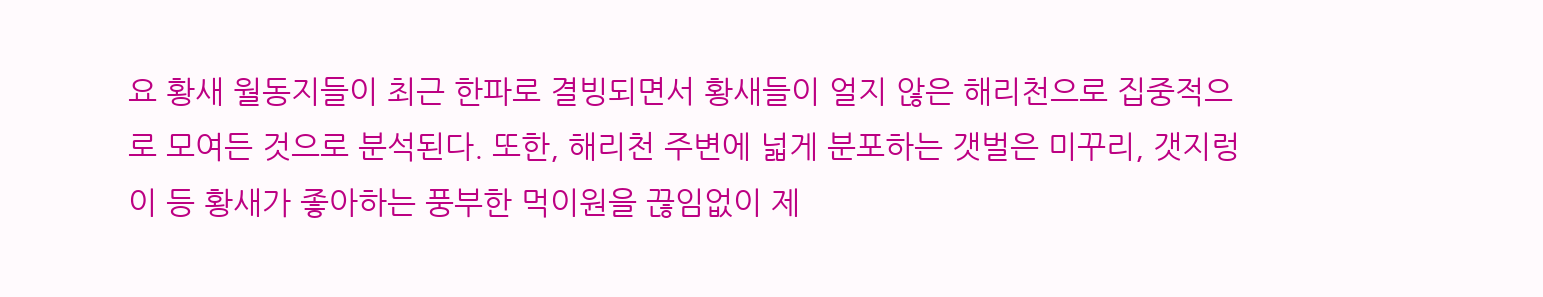요 황새 월동지들이 최근 한파로 결빙되면서 황새들이 얼지 않은 해리천으로 집중적으로 모여든 것으로 분석된다. 또한, 해리천 주변에 넓게 분포하는 갯벌은 미꾸리, 갯지렁이 등 황새가 좋아하는 풍부한 먹이원을 끊임없이 제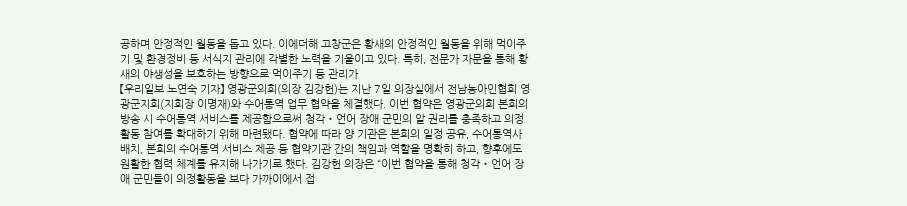공하며 안정적인 월동을 돕고 있다. 이에더해 고창군은 황새의 안정적인 월동을 위해 먹이주기 및 환경정비 등 서식지 관리에 각별한 노력을 기울이고 있다. 특히, 전문가 자문을 통해 황새의 야생성을 보호하는 방향으로 먹이주기 등 관리가
【우리일보 노연숙 기자】 영광군의회(의장 김강헌)는 지난 7일 의장실에서 전남농아인협회 영광군지회(지회장 이명재)와 수어통역 업무 협약을 체결했다. 이번 협약은 영광군의회 본회의 방송 시 수어통역 서비스를 제공함으로써 청각‧언어 장애 군민의 알 권리를 충족하고 의정활동 참여를 확대하기 위해 마련됐다. 협약에 따라 양 기관은 본회의 일정 공유, 수어통역사 배치, 본회의 수어통역 서비스 제공 등 협약기관 간의 책임과 역할을 명확히 하고, 향후에도 원활한 협력 체계를 유지해 나가기로 했다. 김강헌 의장은 “이번 협약을 통해 청각‧언어 장애 군민들이 의정활동을 보다 가까이에서 접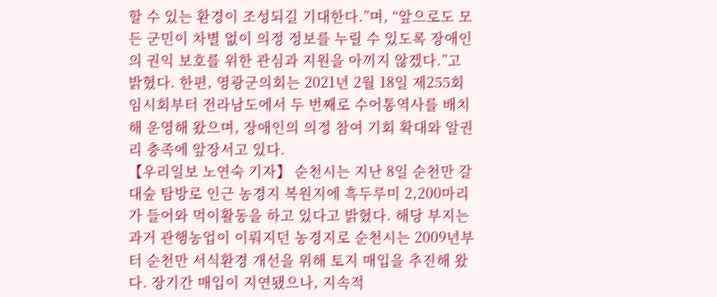할 수 있는 환경이 조성되길 기대한다.”며, “앞으로도 모든 군민이 차별 없이 의정 정보를 누릴 수 있도록 장애인의 권익 보호를 위한 관심과 지원을 아끼지 않겠다.”고 밝혔다. 한편, 영광군의회는 2021년 2월 18일 제255회 임시회부터 전라남도에서 두 번째로 수어통역사를 배치해 운영해 왔으며, 장애인의 의정 참여 기회 확대와 알권리 충족에 앞장서고 있다.
【우리일보 노연숙 기자】 순천시는 지난 8일 순천만 갈대숲 탐방로 인근 농경지 복원지에 흑두루미 2,200마리가 들어와 먹이활동을 하고 있다고 밝혔다. 해당 부지는 과거 관행농업이 이뤄지던 농경지로 순천시는 2009년부터 순천만 서식환경 개선을 위해 토지 매입을 추진해 왔다. 장기간 매입이 지연됐으나, 지속적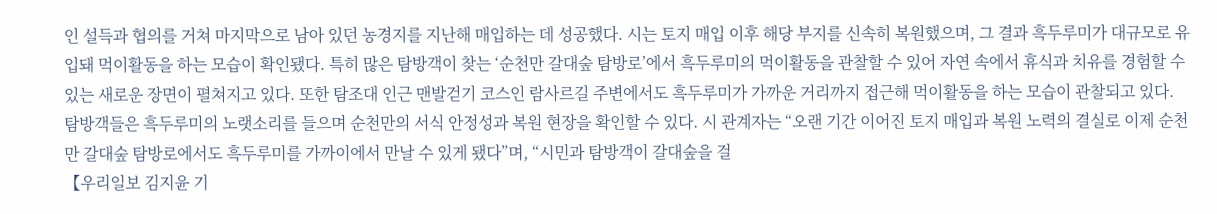인 설득과 협의를 거쳐 마지막으로 남아 있던 농경지를 지난해 매입하는 데 성공했다. 시는 토지 매입 이후 해당 부지를 신속히 복원했으며, 그 결과 흑두루미가 대규모로 유입돼 먹이활동을 하는 모습이 확인됐다. 특히 많은 탐방객이 찾는 ‘순천만 갈대숲 탐방로’에서 흑두루미의 먹이활동을 관찰할 수 있어 자연 속에서 휴식과 치유를 경험할 수 있는 새로운 장면이 펼쳐지고 있다. 또한 탐조대 인근 맨발걷기 코스인 람사르길 주변에서도 흑두루미가 가까운 거리까지 접근해 먹이활동을 하는 모습이 관찰되고 있다. 탐방객들은 흑두루미의 노랫소리를 들으며 순천만의 서식 안정성과 복원 현장을 확인할 수 있다. 시 관계자는 “오랜 기간 이어진 토지 매입과 복원 노력의 결실로 이제 순천만 갈대숲 탐방로에서도 흑두루미를 가까이에서 만날 수 있게 됐다”며, “시민과 탐방객이 갈대숲을 걸
【우리일보 김지윤 기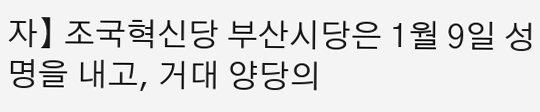자】 조국혁신당 부산시당은 1월 9일 성명을 내고, 거대 양당의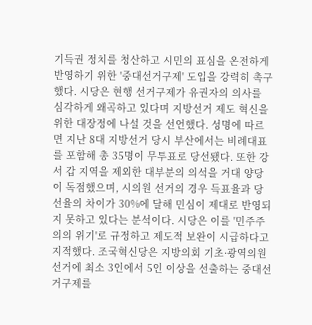기득권 정치를 청산하고 시민의 표심을 온전하게 반영하기 위한 '중대선거구제' 도입을 강력히 촉구했다. 시당은 현행 선거구제가 유권자의 의사를 심각하게 왜곡하고 있다며 지방선거 제도 혁신을 위한 대장정에 나설 것을 선언했다. 성명에 따르면 지난 8대 지방선거 당시 부산에서는 비례대표를 포함해 총 35명이 무투표로 당선됐다. 또한 강서 갑 지역을 제외한 대부분의 의석을 거대 양당이 독점했으며, 시의원 선거의 경우 득표율과 당선율의 차이가 30%에 달해 민심이 제대로 반영되지 못하고 있다는 분석이다. 시당은 이를 '민주주의의 위기'로 규정하고 제도적 보완이 시급하다고 지적했다. 조국혁신당은 지방의회 기초·광역의원 선거에 최소 3인에서 5인 이상을 선출하는 중대선거구제를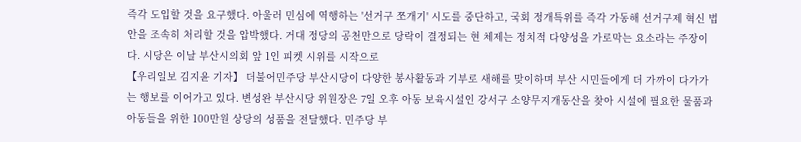즉각 도입할 것을 요구했다. 아울러 민심에 역행하는 '선거구 쪼개기' 시도를 중단하고, 국회 정개특위를 즉각 가동해 선거구제 혁신 법안을 조속히 처리할 것을 압박했다. 거대 정당의 공천만으로 당락이 결정되는 현 체제는 정치적 다양성을 가로막는 요소라는 주장이다. 시당은 이날 부산시의회 앞 1인 피켓 시위를 시작으로
【우리일보 김지윤 기자】 더불어민주당 부산시당이 다양한 봉사활동과 기부로 새해를 맞이하며 부산 시민들에게 더 가까이 다가가는 행보를 이어가고 있다. 변성완 부산시당 위원장은 7일 오후 아동 보육시설인 강서구 소양무지개동산을 찾아 시설에 필요한 물품과 아동들을 위한 100만원 상당의 성품을 전달했다. 민주당 부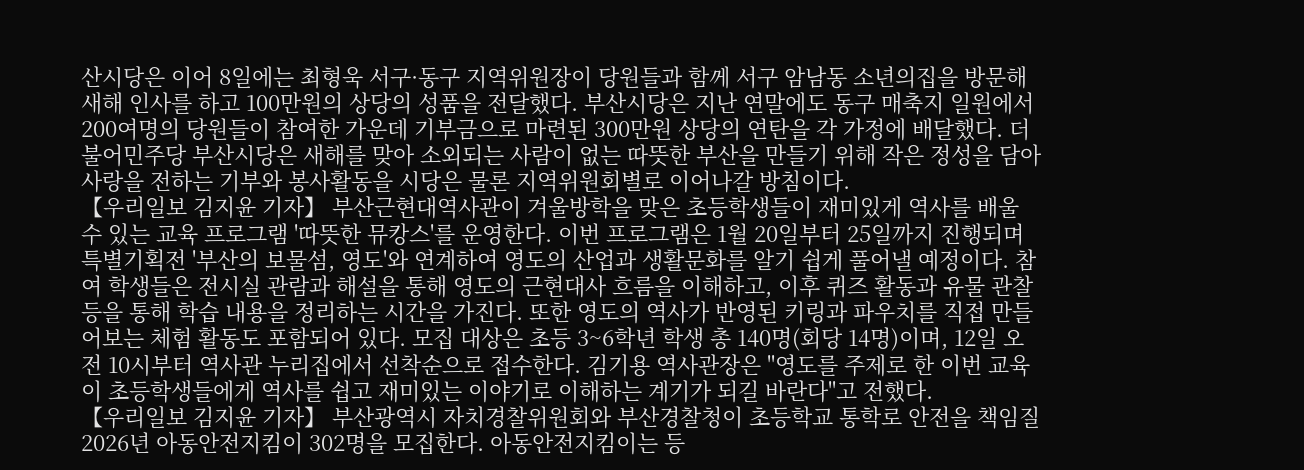산시당은 이어 8일에는 최형욱 서구·동구 지역위원장이 당원들과 함께 서구 암남동 소년의집을 방문해 새해 인사를 하고 100만원의 상당의 성품을 전달했다. 부산시당은 지난 연말에도 동구 매축지 일원에서 200여명의 당원들이 참여한 가운데 기부금으로 마련된 300만원 상당의 연탄을 각 가정에 배달했다. 더불어민주당 부산시당은 새해를 맞아 소외되는 사람이 없는 따뜻한 부산을 만들기 위해 작은 정성을 담아 사랑을 전하는 기부와 봉사활동을 시당은 물론 지역위원회별로 이어나갈 방침이다.
【우리일보 김지윤 기자】 부산근현대역사관이 겨울방학을 맞은 초등학생들이 재미있게 역사를 배울 수 있는 교육 프로그램 '따뜻한 뮤캉스'를 운영한다. 이번 프로그램은 1월 20일부터 25일까지 진행되며 특별기획전 '부산의 보물섬, 영도'와 연계하여 영도의 산업과 생활문화를 알기 쉽게 풀어낼 예정이다. 참여 학생들은 전시실 관람과 해설을 통해 영도의 근현대사 흐름을 이해하고, 이후 퀴즈 활동과 유물 관찰 등을 통해 학습 내용을 정리하는 시간을 가진다. 또한 영도의 역사가 반영된 키링과 파우치를 직접 만들어보는 체험 활동도 포함되어 있다. 모집 대상은 초등 3~6학년 학생 총 140명(회당 14명)이며, 12일 오전 10시부터 역사관 누리집에서 선착순으로 접수한다. 김기용 역사관장은 "영도를 주제로 한 이번 교육이 초등학생들에게 역사를 쉽고 재미있는 이야기로 이해하는 계기가 되길 바란다"고 전했다.
【우리일보 김지윤 기자】 부산광역시 자치경찰위원회와 부산경찰청이 초등학교 통학로 안전을 책임질 2026년 아동안전지킴이 302명을 모집한다. 아동안전지킴이는 등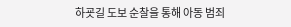하굣길 도보 순찰을 통해 아동 범죄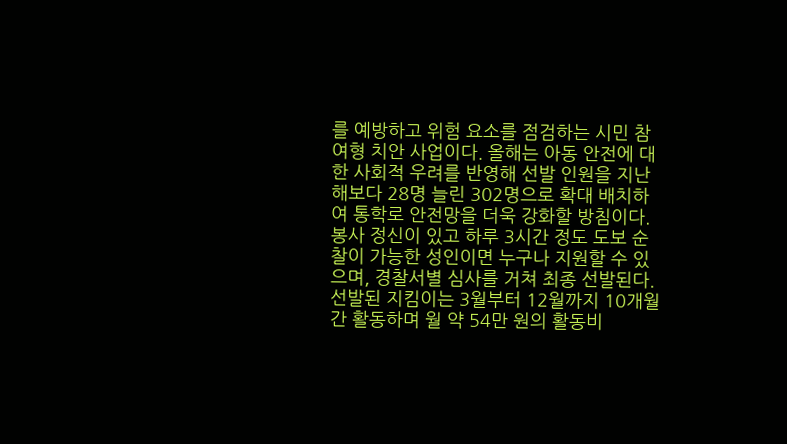를 예방하고 위험 요소를 점검하는 시민 참여형 치안 사업이다. 올해는 아동 안전에 대한 사회적 우려를 반영해 선발 인원을 지난해보다 28명 늘린 302명으로 확대 배치하여 통학로 안전망을 더욱 강화할 방침이다. 봉사 정신이 있고 하루 3시간 정도 도보 순찰이 가능한 성인이면 누구나 지원할 수 있으며, 경찰서별 심사를 거쳐 최종 선발된다. 선발된 지킴이는 3월부터 12월까지 10개월간 활동하며 월 약 54만 원의 활동비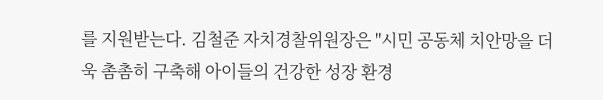를 지원받는다. 김철준 자치경찰위원장은 "시민 공동체 치안망을 더욱 촘촘히 구축해 아이들의 건강한 성장 환경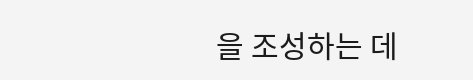을 조성하는 데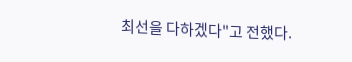최선을 다하겠다"고 전했다.